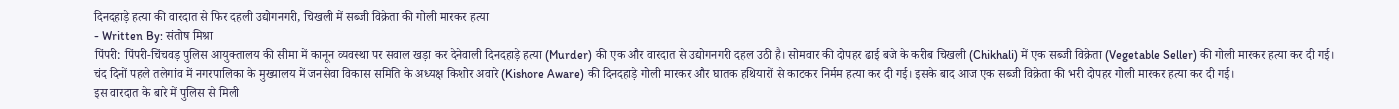दिनदहाड़े हत्या की वारदात से फिर दहली उद्योगनगरी, चिखली में सब्जी विक्रेता की गोली मारकर हत्या
- Written By: संतोष मिश्रा
पिंपरी: पिंपरी-चिंचवड़ पुलिस आयुक्तालय की सीमा में कानून व्यवस्था पर सवाल खड़ा कर देनेवाली दिनदहाड़े हत्या (Murder) की एक और वारदात से उद्योगनगरी दहल उठी है। सोमवार की दोपहर ढाई बजे के करीब चिखली (Chikhali) में एक सब्जी विक्रेता (Vegetable Seller) की गोली मारकर हत्या कर दी गई। चंद दिनों पहले तलेगांव में नगरपालिका के मुख्यालय में जनसेवा विकास समिति के अध्यक्ष किशोर अवारे (Kishore Aware) की दिनदहाड़े गोली मारकर और घातक हथियारों से काटकर निर्मम हत्या कर दी गई। इसके बाद आज एक सब्जी विक्रेता की भरी दोपहर गोली मारकर हत्या कर दी गई।
इस वारदात के बारे में पुलिस से मिली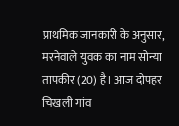प्राथमिक जानकारी के अनुसार, मरनेवाले युवक का नाम सोन्या तापकीर (20) है। आज दोपहर चिखली गांव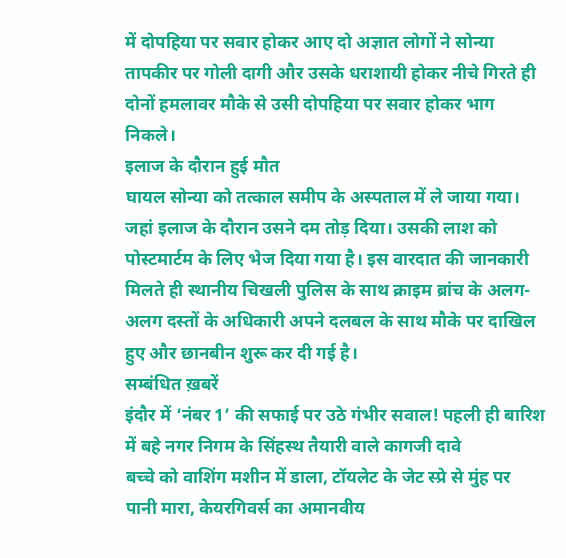में दोपहिया पर सवार होकर आए दो अज्ञात लोगों ने सोन्या तापकीर पर गोली दागी और उसके धराशायी होकर नीचे गिरते ही दोनों हमलावर मौके से उसी दोपहिया पर सवार होकर भाग निकले।
इलाज के दौरान हुई मौत
घायल सोन्या को तत्काल समीप के अस्पताल में ले जाया गया। जहां इलाज के दौरान उसने दम तोड़ दिया। उसकी लाश को पोस्टमार्टम के लिए भेज दिया गया है। इस वारदात की जानकारी मिलते ही स्थानीय चिखली पुलिस के साथ क्राइम ब्रांच के अलग-अलग दस्तों के अधिकारी अपने दलबल के साथ मौके पर दाखिल हुए और छानबीन शुरू कर दी गई है।
सम्बंधित ख़बरें
इंदौर में ‘नंबर 1’ की सफाई पर उठे गंभीर सवाल! पहली ही बारिश में बहे नगर निगम के सिंहस्थ तैयारी वाले कागजी दावे
बच्चे को वाशिंग मशीन में डाला, टॉयलेट के जेट स्प्रे से मुंह पर पानी मारा, केयरगिवर्स का अमानवीय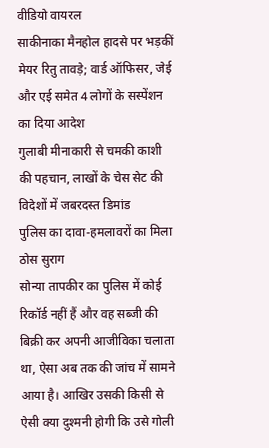वीडियो वायरल
साकीनाका मैनहोल हादसे पर भड़कीं मेयर रितु तावड़े; वार्ड ऑफिसर, जेई और एई समेत 4 लोगों के सस्पेंशन का दिया आदेश
गुलाबी मीनाकारी से चमकी काशी की पहचान, लाखों के चेस सेट की विदेशों में जबरदस्त डिमांड
पुलिस का दावा-हमलावरों का मिला ठोस सुराग
सोन्या तापकीर का पुलिस में कोई रिकॉर्ड नहीं हैं और वह सब्जी की बिक्री कर अपनी आजीविका चलाता था, ऐसा अब तक की जांच में सामने आया है। आखिर उसकी किसी से ऐसी क्या दुश्मनी होगी कि उसे गोली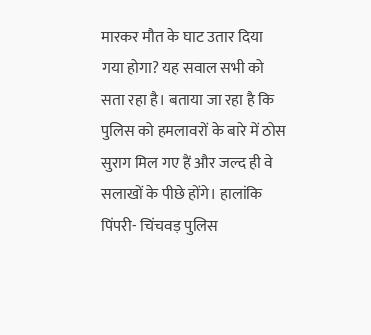मारकर मौत के घाट उतार दिया गया होगा? यह सवाल सभी को सता रहा है। बताया जा रहा है कि पुलिस को हमलावरों के बारे में ठोस सुराग मिल गए हैं और जल्द ही वे सलाखों के पीछे होंगे। हालांकि पिंपरी- चिंचवड़ पुलिस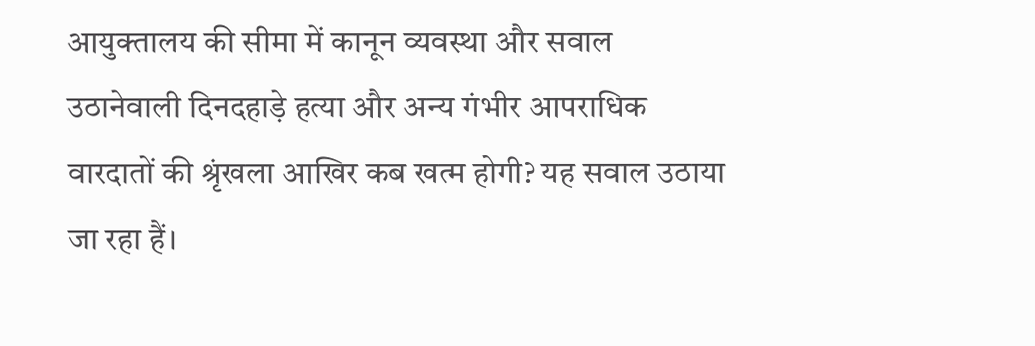आयुक्तालय की सीमा में कानून व्यवस्था और सवाल उठानेवाली दिनदहाड़े हत्या और अन्य गंभीर आपराधिक वारदातों की श्रृंखला आखिर कब खत्म होगी? यह सवाल उठाया जा रहा हैं।